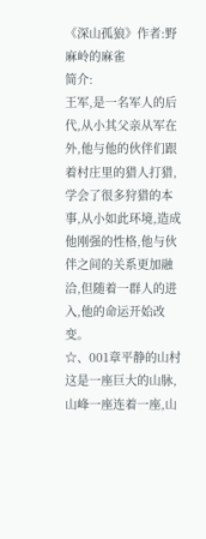《深山孤狼》作者:野麻岭的麻雀
简介:
王军,是一名军人的后代,从小其父亲从军在外,他与他的伙伴们跟着村庄里的猎人打猎,学会了很多狩猎的本事,从小如此环境,造成他刚强的性格,他与伙伴之间的关系更加融洽,但随着一群人的进入,他的命运开始改变。
☆、001章平静的山村
这是一座巨大的山脉,山峰一座连着一座,山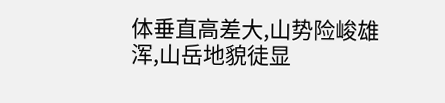体垂直高差大,山势险峻雄浑,山岳地貌徒显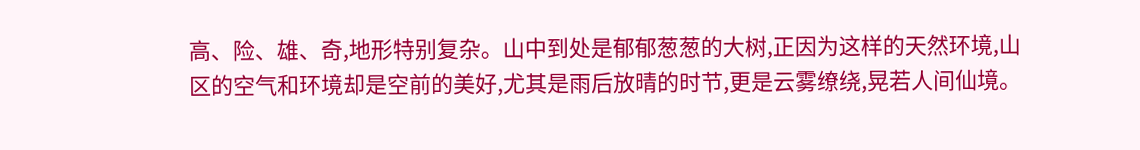高、险、雄、奇,地形特别复杂。山中到处是郁郁葱葱的大树,正因为这样的天然环境,山区的空气和环境却是空前的美好,尤其是雨后放晴的时节,更是云雾缭绕,晃若人间仙境。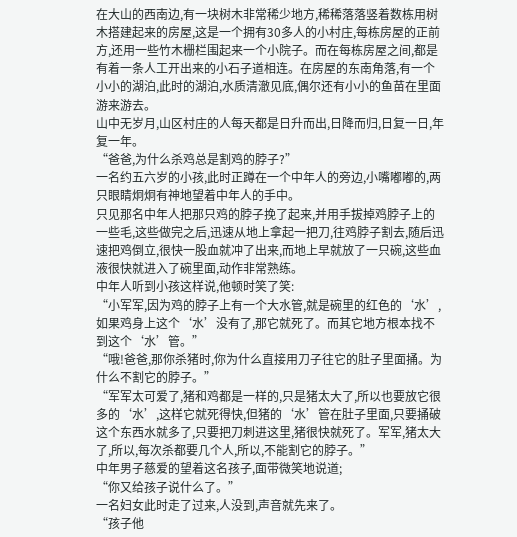在大山的西南边,有一块树木非常稀少地方,稀稀落落竖着数栋用树木搭建起来的房屋,这是一个拥有30多人的小村庄,每栋房屋的正前方,还用一些竹木栅栏围起来一个小院子。而在每栋房屋之间,都是有着一条人工开出来的小石子道相连。在房屋的东南角落,有一个小小的湖泊,此时的湖泊,水质清澈见底,偶尔还有小小的鱼苗在里面游来游去。
山中无岁月,山区村庄的人每天都是日升而出,日降而归,日复一日,年复一年。
“爸爸,为什么杀鸡总是割鸡的脖子?”
一名约五六岁的小孩,此时正蹲在一个中年人的旁边,小嘴嘟嘟的,两只眼睛炯炯有神地望着中年人的手中。
只见那名中年人把那只鸡的脖子挽了起来,并用手拔掉鸡脖子上的一些毛,这些做完之后,迅速从地上拿起一把刀,往鸡脖子割去,随后迅速把鸡倒立,很快一股血就冲了出来,而地上早就放了一只碗,这些血液很快就进入了碗里面,动作非常熟练。
中年人听到小孩这样说,他顿时笑了笑:
“小军军,因为鸡的脖子上有一个大水管,就是碗里的红色的‘水’,如果鸡身上这个‘水’没有了,那它就死了。而其它地方根本找不到这个‘水’管。”
“哦!爸爸,那你杀猪时,你为什么直接用刀子往它的肚子里面捅。为什么不割它的脖子。”
“军军太可爱了,猪和鸡都是一样的,只是猪太大了,所以也要放它很多的‘水’,这样它就死得快,但猪的‘水’管在肚子里面,只要捅破这个东西水就多了,只要把刀刺进这里,猪很快就死了。军军,猪太大了,所以,每次杀都要几个人,所以,不能割它的脖子。”
中年男子慈爱的望着这名孩子,面带微笑地说道;
“你又给孩子说什么了。”
一名妇女此时走了过来,人没到,声音就先来了。
“孩子他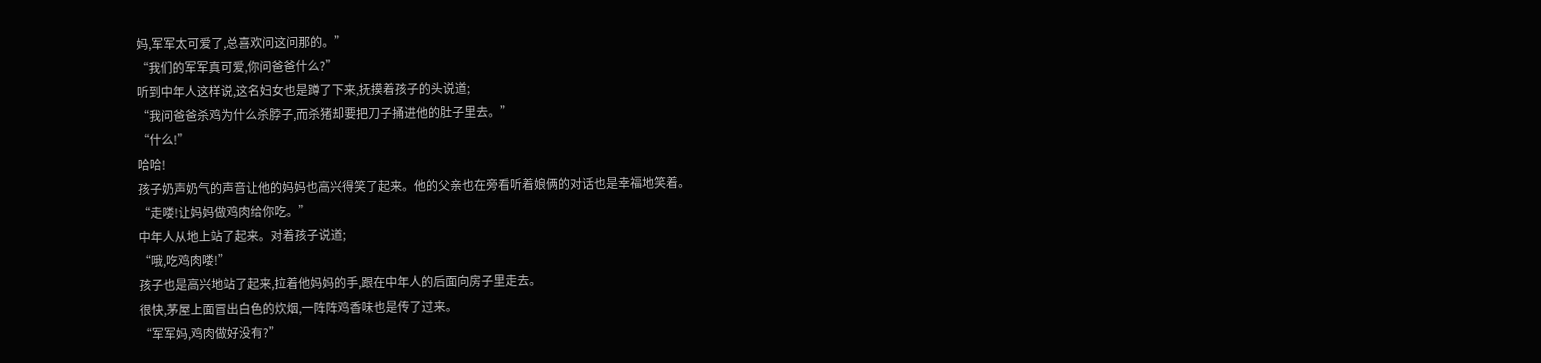妈,军军太可爱了,总喜欢问这问那的。”
“我们的军军真可爱,你问爸爸什么?”
听到中年人这样说,这名妇女也是蹲了下来,抚摸着孩子的头说道;
“我问爸爸杀鸡为什么杀脖子,而杀猪却要把刀子捅进他的肚子里去。”
“什么!”
哈哈!
孩子奶声奶气的声音让他的妈妈也高兴得笑了起来。他的父亲也在旁看听着娘俩的对话也是幸福地笑着。
“走喽!让妈妈做鸡肉给你吃。”
中年人从地上站了起来。对着孩子说道;
“哦,吃鸡肉喽!”
孩子也是高兴地站了起来,拉着他妈妈的手,跟在中年人的后面向房子里走去。
很快,茅屋上面冒出白色的炊烟,一阵阵鸡香味也是传了过来。
“军军妈,鸡肉做好没有?”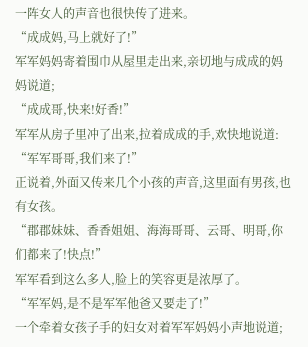一阵女人的声音也很快传了进来。
“成成妈,马上就好了!”
军军妈妈寄着围巾从屋里走出来,亲切地与成成的妈妈说道;
“成成哥,快来!好香!”
军军从房子里冲了出来,拉着成成的手,欢快地说道:
“军军哥哥,我们来了!”
正说着,外面又传来几个小孩的声音,这里面有男孩,也有女孩。
“郡郡妹妹、香香姐姐、海海哥哥、云哥、明哥,你们都来了!快点!”
军军看到这么多人,脸上的笑容更是浓厚了。
“军军妈,是不是军军他爸又要走了!”
一个牵着女孩子手的妇女对着军军妈妈小声地说道;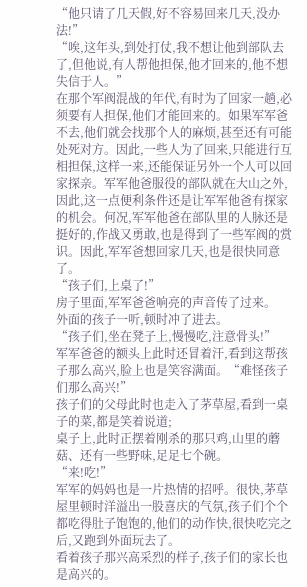“他只请了几天假,好不容易回来几天,没办法!”
“唉,这年头,到处打仗,我不想让他到部队去了,但他说,有人帮他担保,他才回来的,他不想失信于人。”
在那个军阀混战的年代,有时为了回家一趟,必须要有人担保,他们才能回来的。如果军军爸不去,他们就会找那个人的麻烦,甚至还有可能处死对方。因此,一些人为了回来,只能进行互相担保,这样一来,还能保证另外一个人可以回家探亲。军军他爸服役的部队就在大山之外,因此,这一点便利条件还是让军军他爸有探家的机会。何况,军军他爸在部队里的人脉还是挺好的,作战又勇敢,也是得到了一些军阀的赏识。因此,军军爸想回家几天,也是很快同意了。
“孩子们,上桌了!”
房子里面,军军爸爸响亮的声音传了过来。
外面的孩子一听,顿时冲了进去。
“孩子们,坐在凳子上,慢慢吃,注意骨头!”
军军爸爸的额头上此时还冒着汗,看到这帮孩子那么高兴,脸上也是笑容满面。“难怪孩子们那么高兴!”
孩子们的父母此时也走入了茅草屋,看到一桌子的菜,都是笑着说道;
桌子上,此时正摆着刚杀的那只鸡,山里的蘑菇、还有一些野味,足足七个碗。
“来!吃!”
军军的妈妈也是一片热情的招呼。很快,茅草屋里顿时洋溢出一股喜庆的气氛,孩子们个个都吃得肚子饱饱的,他们的动作快,很快吃完之后,又跑到外面玩去了。
看着孩子那兴高采烈的样子,孩子们的家长也是高兴的。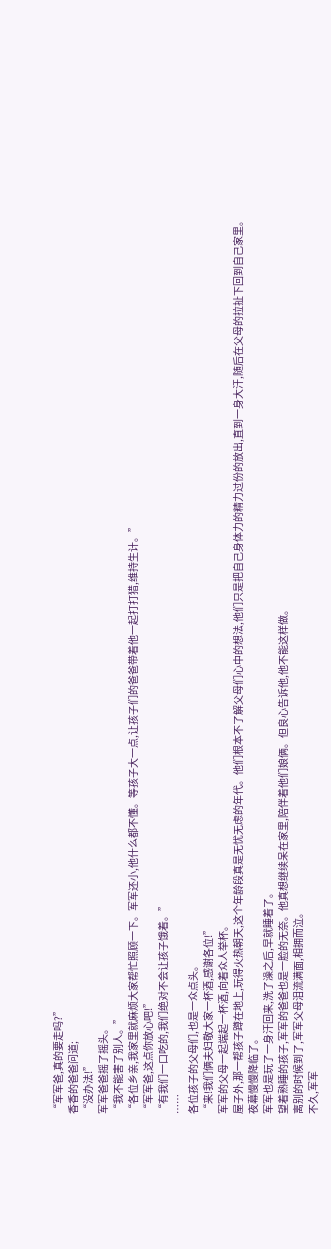“军军爸,真的要走吗?”
香香的爸爸问道;
“没办法!”
军军爸爸摇了摇头。
“我不能害了别人。”
“各位乡亲,我家里就麻烦大家帮忙照顾一下。军军还小,他什么都不懂。等孩子大一点,让孩子们的爸爸带着他一起打打猎,维持生计。”
“军军爸,这点你放心吧!”
“有我们一口吃的,我们绝对不会让孩子饿着。”
……
各位孩子的父母们,也是一众点头。
“来!我们俩夫妇敬大家一杯酒,感谢各位!”
军军的父母一起端起一杯酒,向着众人举杯。
屋子外,那一帮孩子蹲在地上,玩得火热朝天,这个年龄段真是无忧无虑的年代。他们根本不了解父母们心中的想法,他们只是把自己身体力的精力过份的放出,直到一身大汗,随后在父母的拉扯下回到自己家里。
夜幕慢慢降临了。
军军也是玩了一身汗回来,洗了澡之后,早就睡着了。
望着熟睡的孩子,军军的爸爸也是一脸的无奈。他真想继续呆在家里,陪伴着他们娘俩。但良心告诉他,他不能这样做。
离别的时候到了,军军父母泪流满面,相拥而泣。
不久,军军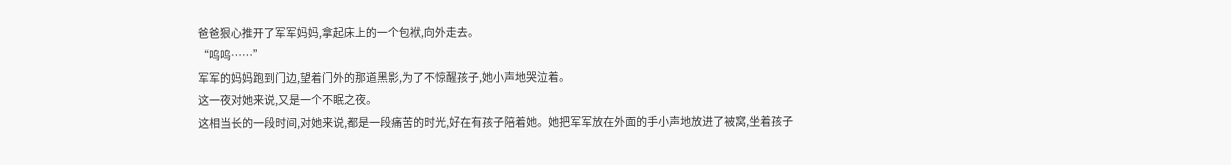爸爸狠心推开了军军妈妈,拿起床上的一个包袱,向外走去。
“呜呜……”
军军的妈妈跑到门边,望着门外的那道黑影,为了不惊醒孩子,她小声地哭泣着。
这一夜对她来说,又是一个不眠之夜。
这相当长的一段时间,对她来说,都是一段痛苦的时光,好在有孩子陪着她。她把军军放在外面的手小声地放进了被窝,坐着孩子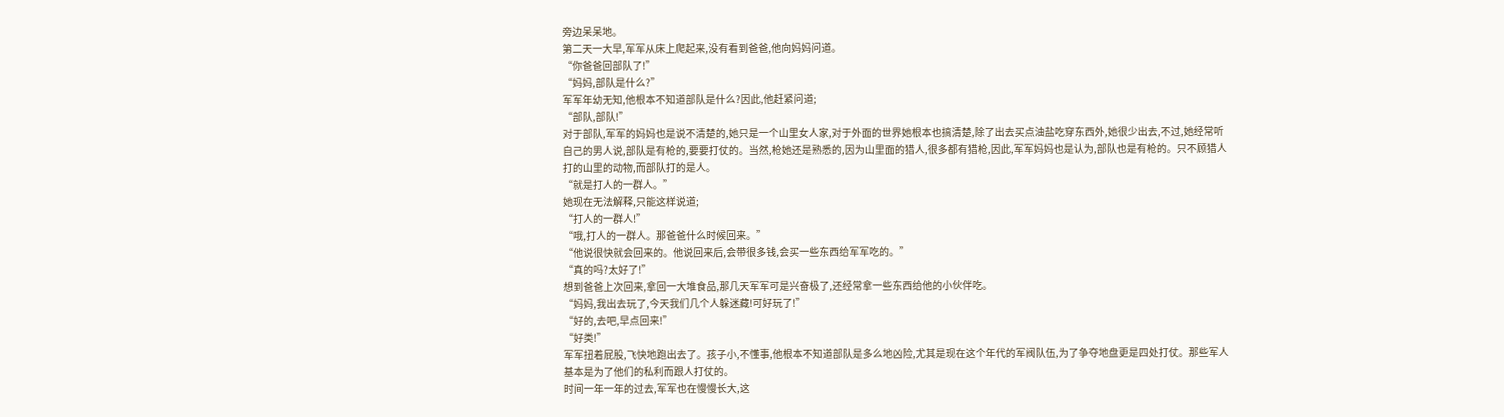旁边呆呆地。
第二天一大早,军军从床上爬起来,没有看到爸爸,他向妈妈问道。
“你爸爸回部队了!”
“妈妈,部队是什么?”
军军年幼无知,他根本不知道部队是什么?因此,他赶紧问道;
“部队,部队!”
对于部队,军军的妈妈也是说不清楚的,她只是一个山里女人家,对于外面的世界她根本也搞清楚,除了出去买点油盐吃穿东西外,她很少出去,不过,她经常听自己的男人说,部队是有枪的,要要打仗的。当然,枪她还是熟悉的,因为山里面的猎人,很多都有猎枪,因此,军军妈妈也是认为,部队也是有枪的。只不顾猎人打的山里的动物,而部队打的是人。
“就是打人的一群人。”
她现在无法解释,只能这样说道;
“打人的一群人!”
“哦,打人的一群人。那爸爸什么时候回来。”
“他说很快就会回来的。他说回来后,会带很多钱,会买一些东西给军军吃的。”
“真的吗?太好了!”
想到爸爸上次回来,拿回一大堆食品,那几天军军可是兴奋极了,还经常拿一些东西给他的小伙伴吃。
“妈妈,我出去玩了,今天我们几个人躲迷藏!可好玩了!”
“好的,去吧,早点回来!”
“好类!”
军军扭着屁股,飞快地跑出去了。孩子小,不懂事,他根本不知道部队是多么地凶险,尤其是现在这个年代的军阀队伍,为了争夺地盘更是四处打仗。那些军人基本是为了他们的私利而跟人打仗的。
时间一年一年的过去,军军也在慢慢长大,这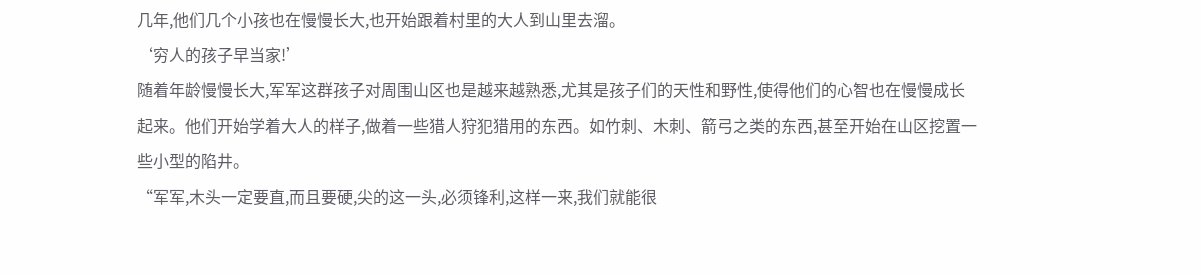几年,他们几个小孩也在慢慢长大,也开始跟着村里的大人到山里去溜。
‘穷人的孩子早当家!’
随着年龄慢慢长大,军军这群孩子对周围山区也是越来越熟悉,尤其是孩子们的天性和野性,使得他们的心智也在慢慢成长起来。他们开始学着大人的样子,做着一些猎人狩犯猎用的东西。如竹刺、木刺、箭弓之类的东西,甚至开始在山区挖置一些小型的陷井。
“军军,木头一定要直,而且要硬,尖的这一头,必须锋利,这样一来,我们就能很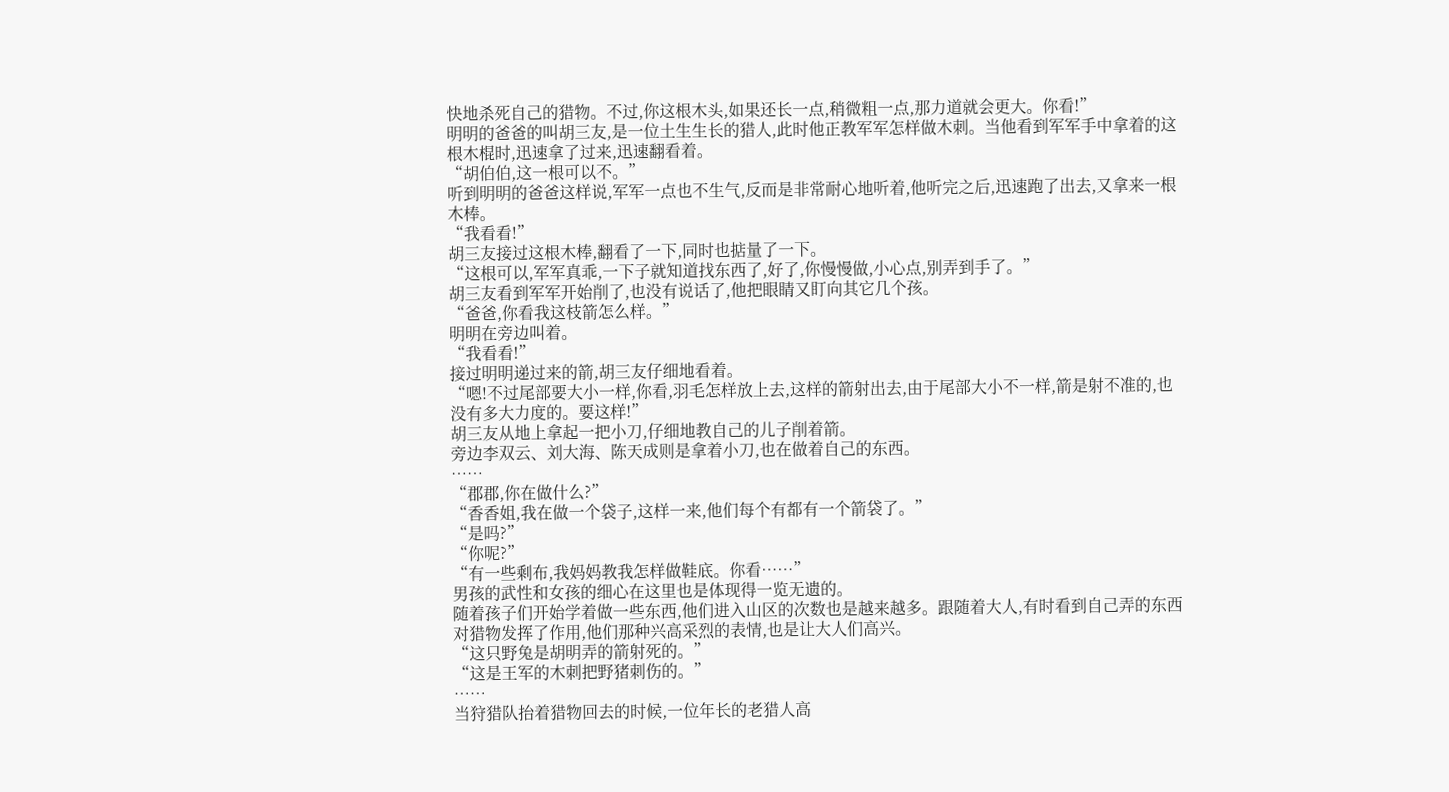快地杀死自己的猎物。不过,你这根木头,如果还长一点,稍微粗一点,那力道就会更大。你看!”
明明的爸爸的叫胡三友,是一位土生生长的猎人,此时他正教军军怎样做木刺。当他看到军军手中拿着的这根木棍时,迅速拿了过来,迅速翻看着。
“胡伯伯,这一根可以不。”
听到明明的爸爸这样说,军军一点也不生气,反而是非常耐心地听着,他听完之后,迅速跑了出去,又拿来一根木棒。
“我看看!”
胡三友接过这根木棒,翻看了一下,同时也掂量了一下。
“这根可以,军军真乖,一下子就知道找东西了,好了,你慢慢做,小心点,别弄到手了。”
胡三友看到军军开始削了,也没有说话了,他把眼睛又盯向其它几个孩。
“爸爸,你看我这枝箭怎么样。”
明明在旁边叫着。
“我看看!”
接过明明递过来的箭,胡三友仔细地看着。
“嗯!不过尾部要大小一样,你看,羽毛怎样放上去,这样的箭射出去,由于尾部大小不一样,箭是射不准的,也没有多大力度的。要这样!”
胡三友从地上拿起一把小刀,仔细地教自己的儿子削着箭。
旁边李双云、刘大海、陈天成则是拿着小刀,也在做着自己的东西。
……
“郡郡,你在做什么?”
“香香姐,我在做一个袋子,这样一来,他们每个有都有一个箭袋了。”
“是吗?”
“你呢?”
“有一些剩布,我妈妈教我怎样做鞋底。你看……”
男孩的武性和女孩的细心在这里也是体现得一览无遗的。
随着孩子们开始学着做一些东西,他们进入山区的次数也是越来越多。跟随着大人,有时看到自己弄的东西对猎物发挥了作用,他们那种兴高采烈的表情,也是让大人们高兴。
“这只野兔是胡明弄的箭射死的。”
“这是王军的木刺把野猪刺伤的。”
……
当狩猎队抬着猎物回去的时候,一位年长的老猎人高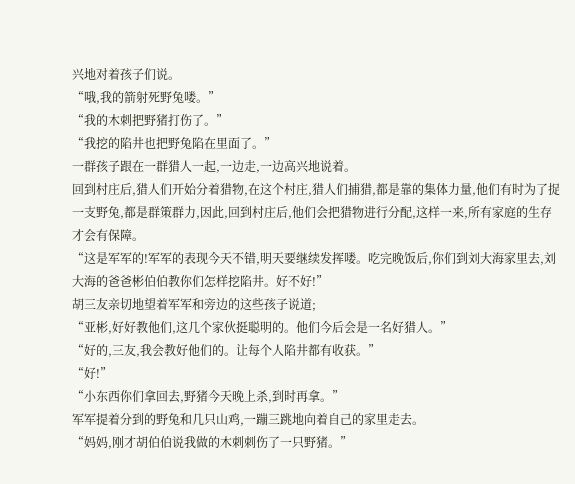兴地对着孩子们说。
“哦,我的箭射死野兔喽。”
“我的木刺把野猪打伤了。”
“我挖的陷井也把野兔陷在里面了。”
一群孩子跟在一群猎人一起,一边走,一边高兴地说着。
回到村庄后,猎人们开始分着猎物,在这个村庄,猎人们捕猎,都是靠的集体力量,他们有时为了捉一支野兔,都是群策群力,因此,回到村庄后,他们会把猎物进行分配,这样一来,所有家庭的生存才会有保障。
“这是军军的!军军的表现今天不错,明天要继续发挥喽。吃完晚饭后,你们到刘大海家里去,刘大海的爸爸彬伯伯教你们怎样挖陷井。好不好!”
胡三友亲切地望着军军和旁边的这些孩子说道;
“亚彬,好好教他们,这几个家伙挺聪明的。他们今后会是一名好猎人。”
“好的,三友,我会教好他们的。让每个人陷井都有收获。”
“好!”
“小东西你们拿回去,野猪今天晚上杀,到时再拿。”
军军提着分到的野兔和几只山鸡,一蹦三跳地向着自己的家里走去。
“妈妈,刚才胡伯伯说我做的木刺刺伤了一只野猪。”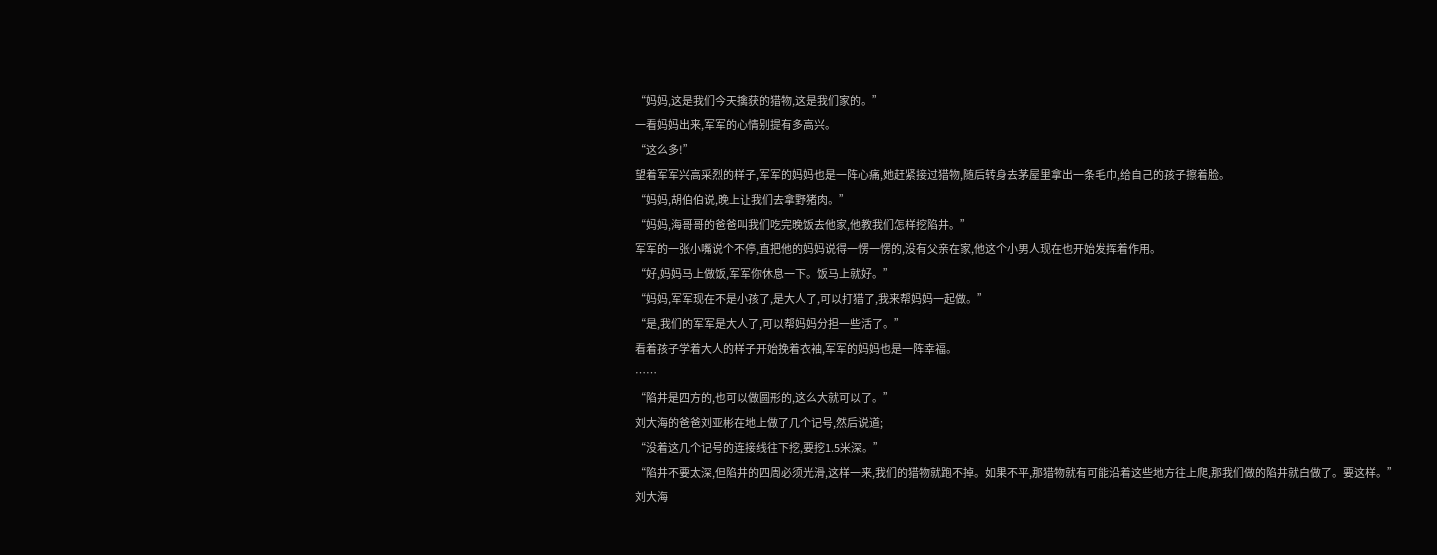“妈妈,这是我们今天擒获的猎物,这是我们家的。”
一看妈妈出来,军军的心情别提有多高兴。
“这么多!”
望着军军兴高采烈的样子,军军的妈妈也是一阵心痛,她赶紧接过猎物,随后转身去茅屋里拿出一条毛巾,给自己的孩子擦着脸。
“妈妈,胡伯伯说,晚上让我们去拿野猪肉。”
“妈妈,海哥哥的爸爸叫我们吃完晚饭去他家,他教我们怎样挖陷井。”
军军的一张小嘴说个不停,直把他的妈妈说得一愣一愣的,没有父亲在家,他这个小男人现在也开始发挥着作用。
“好,妈妈马上做饭,军军你休息一下。饭马上就好。”
“妈妈,军军现在不是小孩了,是大人了,可以打猎了,我来帮妈妈一起做。”
“是,我们的军军是大人了,可以帮妈妈分担一些活了。”
看着孩子学着大人的样子开始挽着衣袖,军军的妈妈也是一阵幸福。
……
“陷井是四方的,也可以做圆形的,这么大就可以了。”
刘大海的爸爸刘亚彬在地上做了几个记号,然后说道;
“没着这几个记号的连接线往下挖,要挖1.5米深。”
“陷井不要太深,但陷井的四周必须光滑,这样一来,我们的猎物就跑不掉。如果不平,那猎物就有可能沿着这些地方往上爬,那我们做的陷井就白做了。要这样。”
刘大海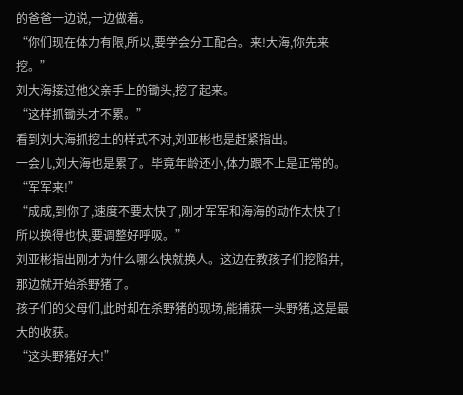的爸爸一边说,一边做着。
“你们现在体力有限,所以,要学会分工配合。来!大海,你先来挖。”
刘大海接过他父亲手上的锄头,挖了起来。
“这样抓锄头才不累。”
看到刘大海抓挖土的样式不对,刘亚彬也是赶紧指出。
一会儿,刘大海也是累了。毕竟年龄还小,体力跟不上是正常的。
“军军来!”
“成成,到你了,速度不要太快了,刚才军军和海海的动作太快了!所以换得也快,要调整好呼吸。”
刘亚彬指出刚才为什么哪么快就换人。这边在教孩子们挖陷井,那边就开始杀野猪了。
孩子们的父母们,此时却在杀野猪的现场,能捕获一头野猪,这是最大的收获。
“这头野猪好大!”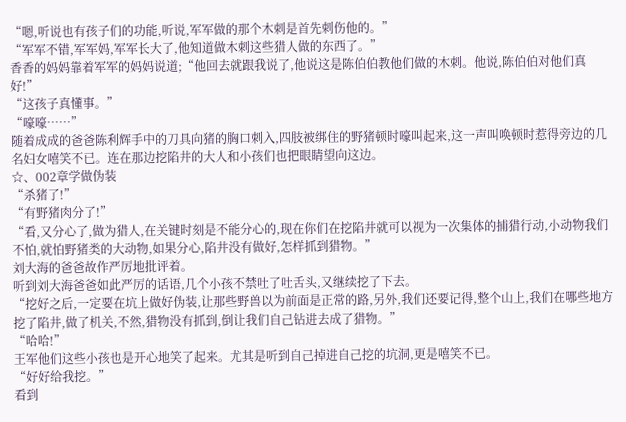“嗯,听说也有孩子们的功能,听说,军军做的那个木刺是首先刺伤他的。”
“军军不错,军军妈,军军长大了,他知道做木刺这些猎人做的东西了。”
香香的妈妈靠着军军的妈妈说道;“他回去就跟我说了,他说这是陈伯伯教他们做的木刺。他说,陈伯伯对他们真好!”
“这孩子真懂事。”
“嚎嚎……”
随着成成的爸爸陈利辉手中的刀具向猪的胸口刺入,四肢被绑住的野猪顿时嚎叫起来,这一声叫唤顿时惹得旁边的几名妇女嘻笑不已。连在那边挖陷井的大人和小孩们也把眼睛望向这边。
☆、002章学做伪装
“杀猪了!”
“有野猪肉分了!”
“看,又分心了,做为猎人,在关键时刻是不能分心的,现在你们在挖陷井就可以视为一次集体的捕猎行动,小动物我们不怕,就怕野猪类的大动物,如果分心,陷井没有做好,怎样抓到猎物。”
刘大海的爸爸故作严厉地批评着。
听到刘大海爸爸如此严厉的话语,几个小孩不禁吐了吐舌头,又继续挖了下去。
“挖好之后,一定要在坑上做好伪装,让那些野兽以为前面是正常的路,另外,我们还要记得,整个山上,我们在哪些地方挖了陷井,做了机关,不然,猎物没有抓到,倒让我们自己钻进去成了猎物。”
“哈哈!”
王军他们这些小孩也是开心地笑了起来。尤其是听到自己掉进自己挖的坑洞,更是嘻笑不已。
“好好给我挖。”
看到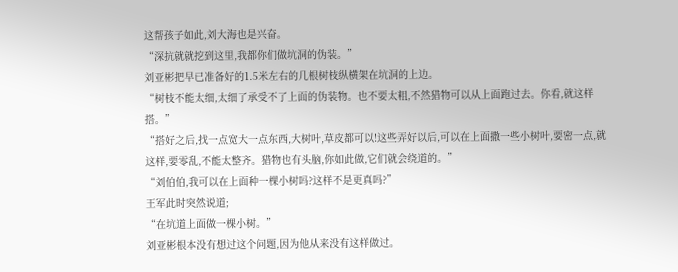这帮孩子如此,刘大海也是兴奋。
“深抗就就挖到这里,我都你们做坑洞的伪装。”
刘亚彬把早已准备好的1.5米左右的几根树枝纵横架在坑洞的上边。
“树枝不能太细,太细了承受不了上面的伪装物。也不要太粗,不然猎物可以从上面跑过去。你看,就这样搭。”
“搭好之后,找一点宽大一点东西,大树叶,草皮都可以!这些弄好以后,可以在上面撒一些小树叶,要密一点,就这样,要零乱,不能太整齐。猎物也有头脑,你如此做,它们就会绕道的。”
“刘伯伯,我可以在上面种一棵小树吗?这样不是更真吗?”
王军此时突然说道;
“在坑道上面做一棵小树。”
刘亚彬根本没有想过这个问题,因为他从来没有这样做过。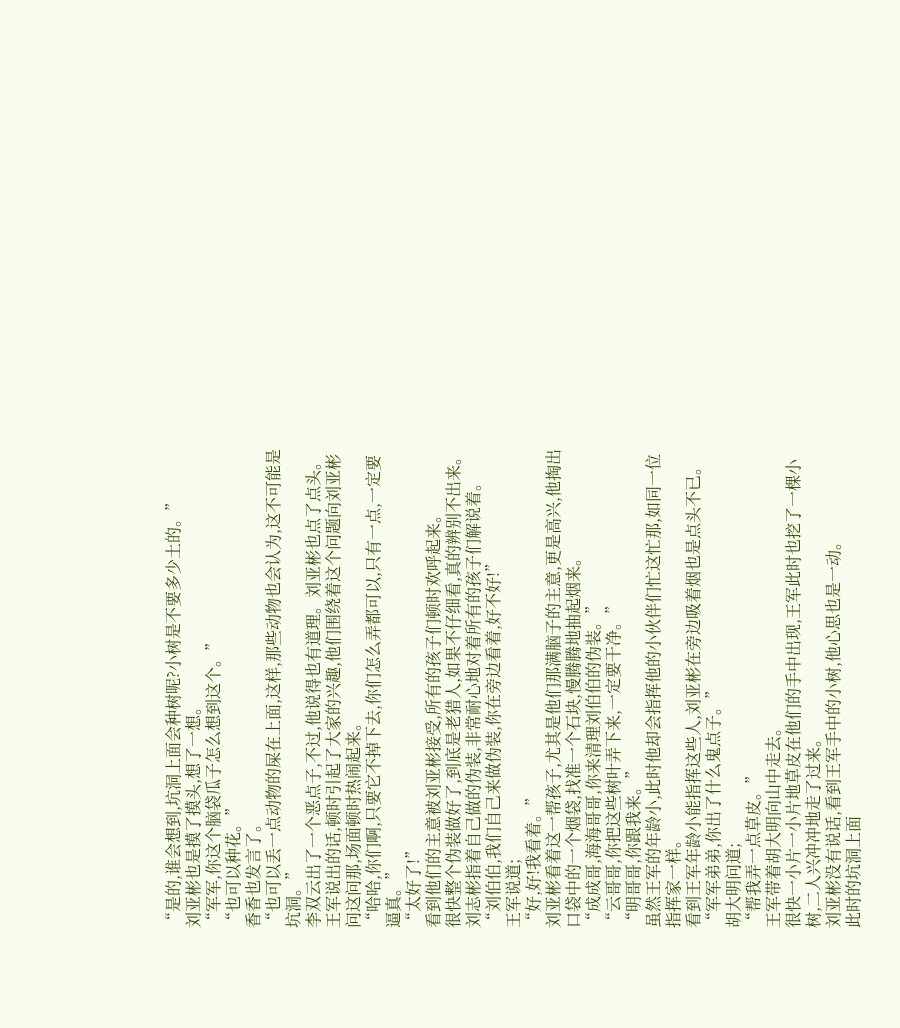“是的,谁会想到,坑洞上面会种树呢?小树是不要多少土的。”
刘亚彬也是摸了摸头,想了一想。
“军军,你这个脑袋瓜子怎么想到这个。”
“也可以种花。”
香香也发言了。
“也可以丢一点动物的屎在上面,这样,那些动物也会认为,这不可能是坑洞。”
李双云出了一个恶点子,不过,他说得也有道理。刘亚彬也点了点头。
王军说出的话,顿时引起了大家的兴趣,他们围绕着这个问题向刘亚彬问这问那,场面顿时热闹起来。
“哈哈,你们啊,只要它不掉下去,你们怎么弄都可以,只有一点,一定要逼真。”
“太好了!”
看到他们的主意被刘亚彬接受,所有的孩子们顿时欢呼起来。
很快整个伪装做好了,到底是老猎人,如果不仔细看,真的辨别不出来。刘志彬指着自己做的伪装,非常耐心地对着所有的孩子们解说着。
“刘伯伯,我们自己来做伪装,你在旁边看着,好不好!”
王军说道;
“好,好!我看着。”
刘亚彬看着这一帮孩子,尤其是他们那满脑子的主意,更是高兴,他掏出口袋中的一个烟袋,找准一个石块,慢腾腾地抽起烟来。
“成成哥,海海哥哥,你来清理刘伯伯的伪装。”
“云哥哥,你把这些树叶弄下来,一定要干净。”
“明哥哥,你跟我来。”
虽然王军的年龄小,此时他却会指挥他的小伙伴们忙这忙那,如同一位指挥家一样。
看到王军年龄小能指挥这些人,刘亚彬在旁边吸着烟也是点头不已。
“军军弟弟,你出了什么鬼点子。”
胡大明问道;
“帮我弄一点草皮。”
王军带着胡大明向山中走去。
很快一小片一小片地草皮在他们的手中出现,王军此时也挖了一棵小树,二人兴冲冲地走了过来。
刘亚彬没有说话,看到王军手中的小树,他心思也是一动。
此时的坑洞上面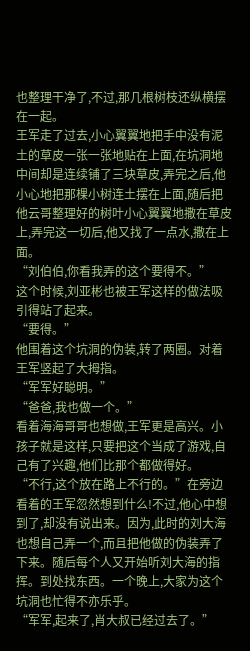也整理干净了,不过,那几根树枝还纵横摆在一起。
王军走了过去,小心翼翼地把手中没有泥土的草皮一张一张地贴在上面,在坑洞地中间却是连续铺了三块草皮,弄完之后,他小心地把那棵小树连土摆在上面,随后把他云哥整理好的树叶小心翼翼地撒在草皮上,弄完这一切后,他又找了一点水,撒在上面。
“刘伯伯,你看我弄的这个要得不。”
这个时候,刘亚彬也被王军这样的做法吸引得站了起来。
“要得。”
他围着这个坑洞的伪装,转了两圈。对着王军竖起了大拇指。
“军军好聪明。”
“爸爸,我也做一个。”
看着海海哥哥也想做,王军更是高兴。小孩子就是这样,只要把这个当成了游戏,自己有了兴趣,他们比那个都做得好。
“不行,这个放在路上不行的。”在旁边看着的王军忽然想到什么!不过,他心中想到了,却没有说出来。因为,此时的刘大海也想自己弄一个,而且把他做的伪装弄了下来。随后每个人又开始听刘大海的指挥。到处找东西。一个晚上,大家为这个坑洞也忙得不亦乐乎。
“军军,起来了,肖大叔已经过去了。”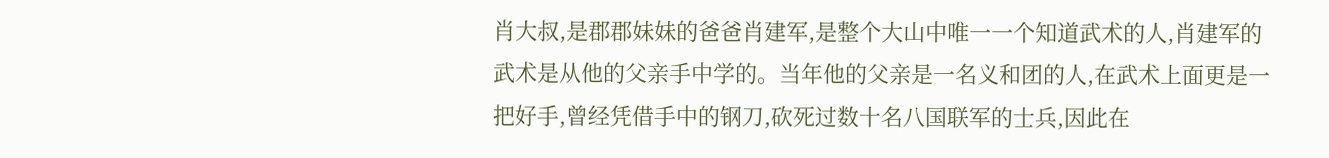肖大叔,是郡郡妹妹的爸爸肖建军,是整个大山中唯一一个知道武术的人,肖建军的武术是从他的父亲手中学的。当年他的父亲是一名义和团的人,在武术上面更是一把好手,曾经凭借手中的钢刀,砍死过数十名八国联军的士兵,因此在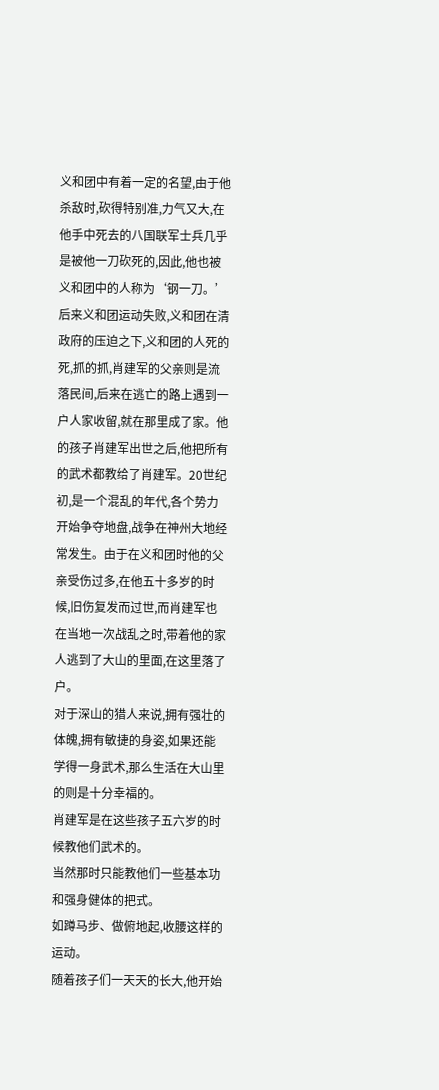义和团中有着一定的名望,由于他杀敌时,砍得特别准,力气又大,在他手中死去的八国联军士兵几乎是被他一刀砍死的,因此,他也被义和团中的人称为‘钢一刀。’后来义和团运动失败,义和团在清政府的压迫之下,义和团的人死的死,抓的抓,肖建军的父亲则是流落民间,后来在逃亡的路上遇到一户人家收留,就在那里成了家。他的孩子肖建军出世之后,他把所有的武术都教给了肖建军。20世纪初,是一个混乱的年代,各个势力开始争夺地盘,战争在神州大地经常发生。由于在义和团时他的父亲受伤过多,在他五十多岁的时候,旧伤复发而过世,而肖建军也在当地一次战乱之时,带着他的家人逃到了大山的里面,在这里落了户。
对于深山的猎人来说,拥有强壮的体魄,拥有敏捷的身姿,如果还能学得一身武术,那么生活在大山里的则是十分幸福的。
肖建军是在这些孩子五六岁的时候教他们武术的。
当然那时只能教他们一些基本功和强身健体的把式。
如蹲马步、做俯地起,收腰这样的运动。
随着孩子们一天天的长大,他开始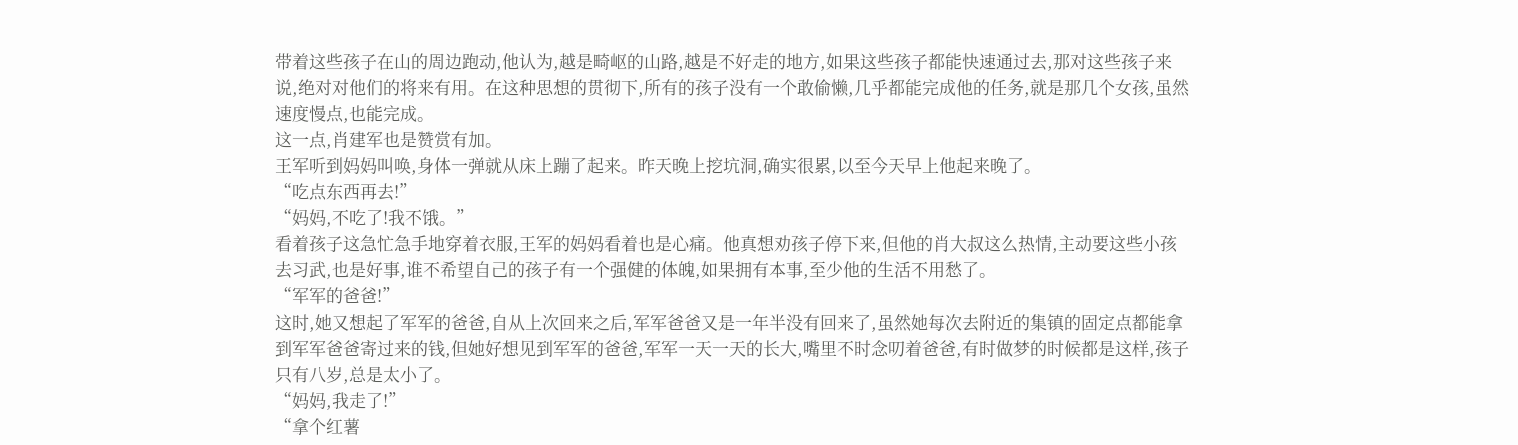带着这些孩子在山的周边跑动,他认为,越是畸岖的山路,越是不好走的地方,如果这些孩子都能快速通过去,那对这些孩子来说,绝对对他们的将来有用。在这种思想的贯彻下,所有的孩子没有一个敢偷懒,几乎都能完成他的任务,就是那几个女孩,虽然速度慢点,也能完成。
这一点,肖建军也是赞赏有加。
王军听到妈妈叫唤,身体一弹就从床上蹦了起来。昨天晚上挖坑洞,确实很累,以至今天早上他起来晚了。
“吃点东西再去!”
“妈妈,不吃了!我不饿。”
看着孩子这急忙急手地穿着衣服,王军的妈妈看着也是心痛。他真想劝孩子停下来,但他的肖大叔这么热情,主动要这些小孩去习武,也是好事,谁不希望自己的孩子有一个强健的体魄,如果拥有本事,至少他的生活不用愁了。
“军军的爸爸!”
这时,她又想起了军军的爸爸,自从上次回来之后,军军爸爸又是一年半没有回来了,虽然她每次去附近的集镇的固定点都能拿到军军爸爸寄过来的钱,但她好想见到军军的爸爸,军军一天一天的长大,嘴里不时念叨着爸爸,有时做梦的时候都是这样,孩子只有八岁,总是太小了。
“妈妈,我走了!”
“拿个红薯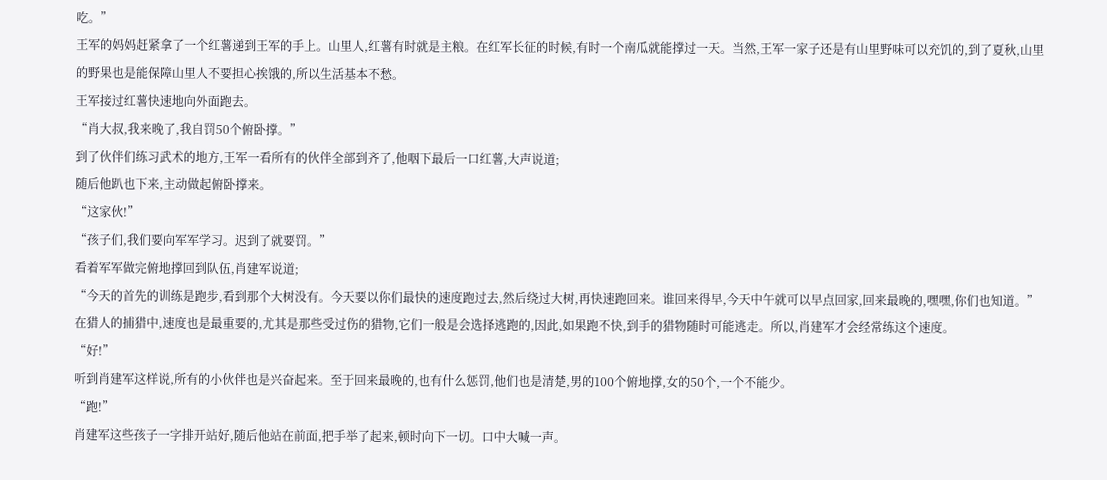吃。”
王军的妈妈赶紧拿了一个红薯递到王军的手上。山里人,红薯有时就是主粮。在红军长征的时候,有时一个南瓜就能撑过一天。当然,王军一家子还是有山里野味可以充饥的,到了夏秋,山里的野果也是能保障山里人不要担心挨饿的,所以生活基本不愁。
王军接过红薯快速地向外面跑去。
“肖大叔,我来晚了,我自罚50个俯卧撑。”
到了伙伴们练习武术的地方,王军一看所有的伙伴全部到齐了,他咽下最后一口红薯,大声说道;
随后他趴也下来,主动做起俯卧撑来。
“这家伙!”
“孩子们,我们要向军军学习。迟到了就要罚。”
看着军军做完俯地撑回到队伍,肖建军说道;
“今天的首先的训练是跑步,看到那个大树没有。今天要以你们最快的速度跑过去,然后绕过大树,再快速跑回来。谁回来得早,今天中午就可以早点回家,回来最晚的,嘿嘿,你们也知道。”
在猎人的捕猎中,速度也是最重要的,尤其是那些受过伤的猎物,它们一般是会选择逃跑的,因此,如果跑不快,到手的猎物随时可能逃走。所以,肖建军才会经常练这个速度。
“好!”
听到肖建军这样说,所有的小伙伴也是兴奋起来。至于回来最晚的,也有什么惩罚,他们也是清楚,男的100个俯地撑,女的50个,一个不能少。
“跑!”
肖建军这些孩子一字排开站好,随后他站在前面,把手举了起来,顿时向下一切。口中大喊一声。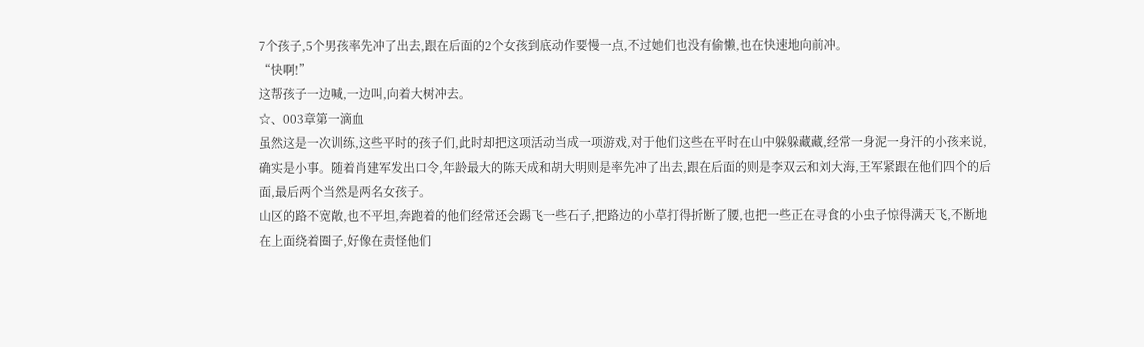7个孩子,5个男孩率先冲了出去,跟在后面的2个女孩到底动作要慢一点,不过她们也没有偷懒,也在快速地向前冲。
“快啊!”
这帮孩子一边喊,一边叫,向着大树冲去。
☆、003章第一滴血
虽然这是一次训练,这些平时的孩子们,此时却把这项活动当成一项游戏,对于他们这些在平时在山中躲躲藏藏,经常一身泥一身汗的小孩来说,确实是小事。随着肖建军发出口令,年龄最大的陈天成和胡大明则是率先冲了出去,跟在后面的则是李双云和刘大海,王军紧跟在他们四个的后面,最后两个当然是两名女孩子。
山区的路不宽敞,也不平坦,奔跑着的他们经常还会踢飞一些石子,把路边的小草打得折断了腰,也把一些正在寻食的小虫子惊得满天飞,不断地在上面绕着圈子,好像在责怪他们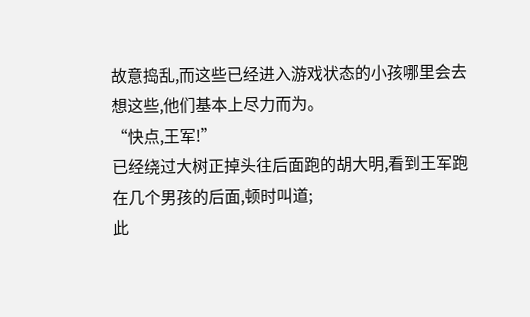故意捣乱,而这些已经进入游戏状态的小孩哪里会去想这些,他们基本上尽力而为。
“快点,王军!”
已经绕过大树正掉头往后面跑的胡大明,看到王军跑在几个男孩的后面,顿时叫道;
此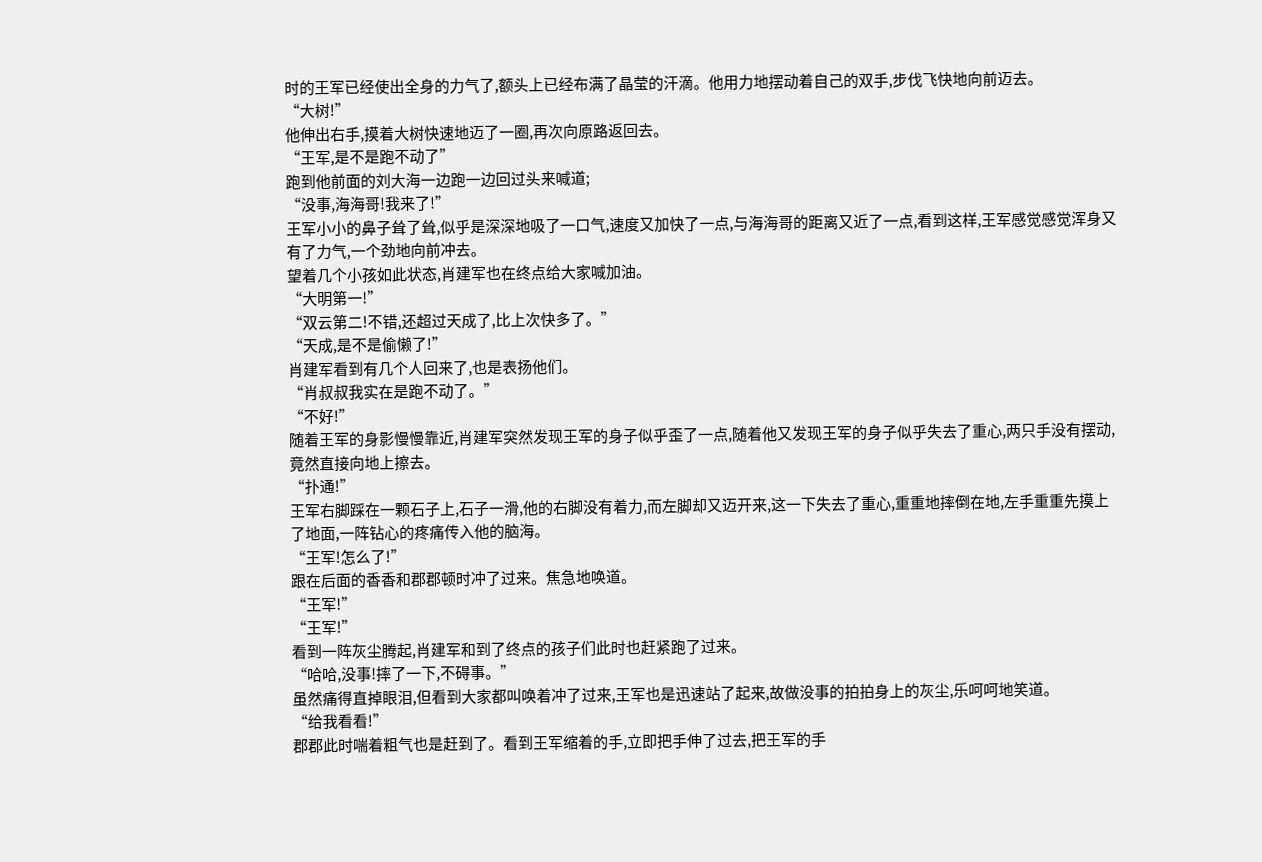时的王军已经使出全身的力气了,额头上已经布满了晶莹的汗滴。他用力地摆动着自己的双手,步伐飞快地向前迈去。
“大树!”
他伸出右手,摸着大树快速地迈了一圈,再次向原路返回去。
“王军,是不是跑不动了”
跑到他前面的刘大海一边跑一边回过头来喊道;
“没事,海海哥!我来了!”
王军小小的鼻子耸了耸,似乎是深深地吸了一口气,速度又加快了一点,与海海哥的距离又近了一点,看到这样,王军感觉感觉浑身又有了力气,一个劲地向前冲去。
望着几个小孩如此状态,肖建军也在终点给大家喊加油。
“大明第一!”
“双云第二!不错,还超过天成了,比上次快多了。”
“天成,是不是偷懒了!”
肖建军看到有几个人回来了,也是表扬他们。
“肖叔叔我实在是跑不动了。”
“不好!”
随着王军的身影慢慢靠近,肖建军突然发现王军的身子似乎歪了一点,随着他又发现王军的身子似乎失去了重心,两只手没有摆动,竟然直接向地上擦去。
“扑通!”
王军右脚踩在一颗石子上,石子一滑,他的右脚没有着力,而左脚却又迈开来,这一下失去了重心,重重地摔倒在地,左手重重先摸上了地面,一阵钻心的疼痛传入他的脑海。
“王军!怎么了!”
跟在后面的香香和郡郡顿时冲了过来。焦急地唤道。
“王军!”
“王军!”
看到一阵灰尘腾起,肖建军和到了终点的孩子们此时也赶紧跑了过来。
“哈哈,没事!摔了一下,不碍事。”
虽然痛得直掉眼泪,但看到大家都叫唤着冲了过来,王军也是迅速站了起来,故做没事的拍拍身上的灰尘,乐呵呵地笑道。
“给我看看!”
郡郡此时喘着粗气也是赶到了。看到王军缩着的手,立即把手伸了过去,把王军的手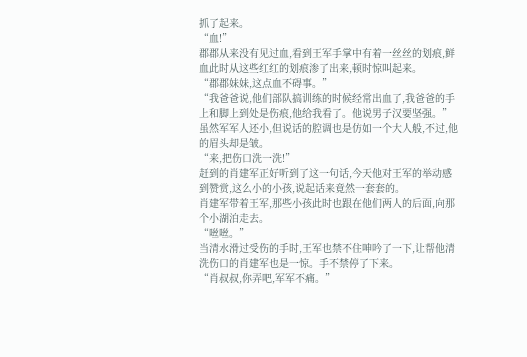抓了起来。
“血!”
郡郡从来没有见过血,看到王军手掌中有着一丝丝的划痕,鲜血此时从这些红红的划痕渗了出来,顿时惊叫起来。
“郡郡妹妹,这点血不碍事。”
“我爸爸说,他们部队搞训练的时候经常出血了,我爸爸的手上和脚上到处是伤痕,他给我看了。他说男子汉要坚强。”
虽然军军人还小,但说话的腔调也是仿如一个大人般,不过,他的眉头却是皱。
“来,把伤口洗一洗!”
赶到的肖建军正好听到了这一句话,今天他对王军的举动感到赞赏,这么小的小孩,说起话来竟然一套套的。
肖建军带着王军,那些小孩此时也跟在他们两人的后面,向那个小湖泊走去。
“咝咝。”
当清水滑过受伤的手时,王军也禁不住呻吟了一下,让帮他清洗伤口的肖建军也是一惊。手不禁停了下来。
“肖叔叔,你弄吧,军军不痛。”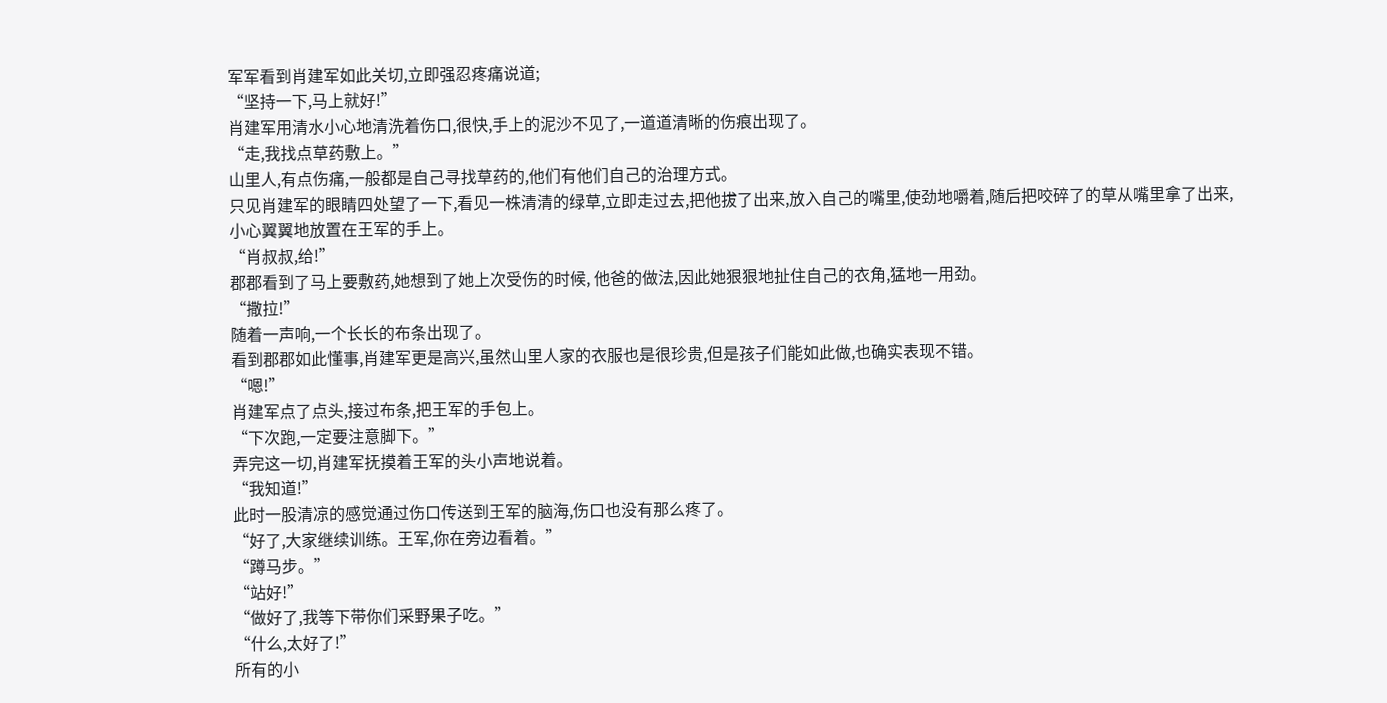军军看到肖建军如此关切,立即强忍疼痛说道;
“坚持一下,马上就好!”
肖建军用清水小心地清洗着伤口,很快,手上的泥沙不见了,一道道清晰的伤痕出现了。
“走,我找点草药敷上。”
山里人,有点伤痛,一般都是自己寻找草药的,他们有他们自己的治理方式。
只见肖建军的眼睛四处望了一下,看见一株清清的绿草,立即走过去,把他拔了出来,放入自己的嘴里,使劲地嚼着,随后把咬碎了的草从嘴里拿了出来,小心翼翼地放置在王军的手上。
“肖叔叔,给!”
郡郡看到了马上要敷药,她想到了她上次受伤的时候, 他爸的做法,因此她狠狠地扯住自己的衣角,猛地一用劲。
“撒拉!”
随着一声响,一个长长的布条出现了。
看到郡郡如此懂事,肖建军更是高兴,虽然山里人家的衣服也是很珍贵,但是孩子们能如此做,也确实表现不错。
“嗯!”
肖建军点了点头,接过布条,把王军的手包上。
“下次跑,一定要注意脚下。”
弄完这一切,肖建军抚摸着王军的头小声地说着。
“我知道!”
此时一股清凉的感觉通过伤口传送到王军的脑海,伤口也没有那么疼了。
“好了,大家继续训练。王军,你在旁边看着。”
“蹲马步。”
“站好!”
“做好了,我等下带你们采野果子吃。”
“什么,太好了!”
所有的小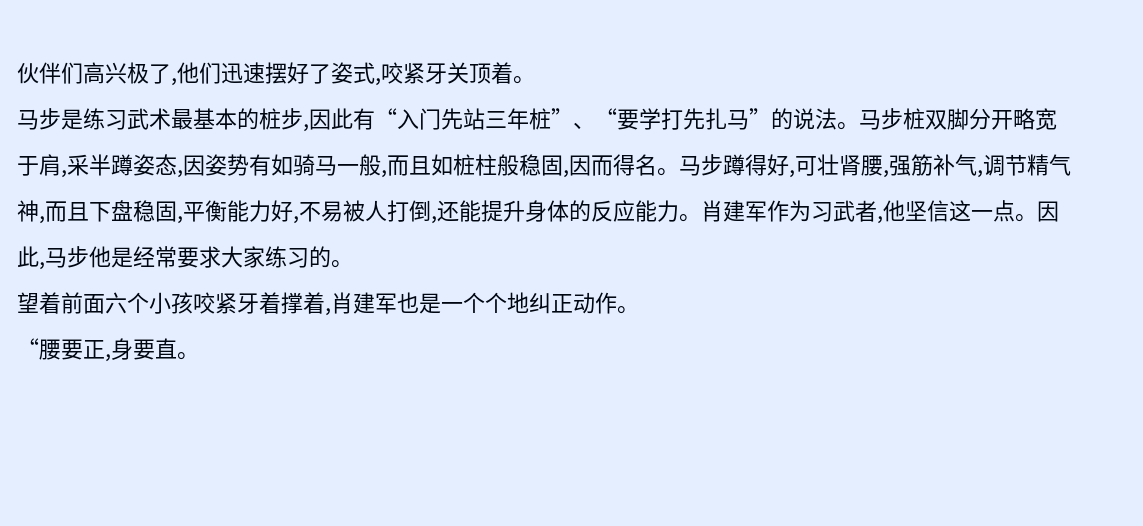伙伴们高兴极了,他们迅速摆好了姿式,咬紧牙关顶着。
马步是练习武术最基本的桩步,因此有“入门先站三年桩”、“要学打先扎马”的说法。马步桩双脚分开略宽于肩,采半蹲姿态,因姿势有如骑马一般,而且如桩柱般稳固,因而得名。马步蹲得好,可壮肾腰,强筋补气,调节精气神,而且下盘稳固,平衡能力好,不易被人打倒,还能提升身体的反应能力。肖建军作为习武者,他坚信这一点。因此,马步他是经常要求大家练习的。
望着前面六个小孩咬紧牙着撑着,肖建军也是一个个地纠正动作。
“腰要正,身要直。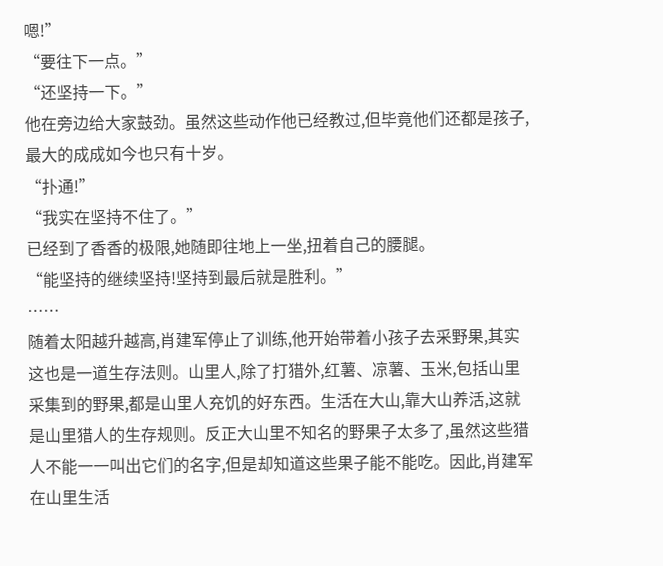嗯!”
“要往下一点。”
“还坚持一下。”
他在旁边给大家鼓劲。虽然这些动作他已经教过,但毕竟他们还都是孩子,最大的成成如今也只有十岁。
“扑通!”
“我实在坚持不住了。”
已经到了香香的极限,她随即往地上一坐,扭着自己的腰腿。
“能坚持的继续坚持!坚持到最后就是胜利。”
……
随着太阳越升越高,肖建军停止了训练,他开始带着小孩子去采野果,其实这也是一道生存法则。山里人,除了打猎外,红薯、凉薯、玉米,包括山里采集到的野果,都是山里人充饥的好东西。生活在大山,靠大山养活,这就是山里猎人的生存规则。反正大山里不知名的野果子太多了,虽然这些猎人不能一一叫出它们的名字,但是却知道这些果子能不能吃。因此,肖建军在山里生活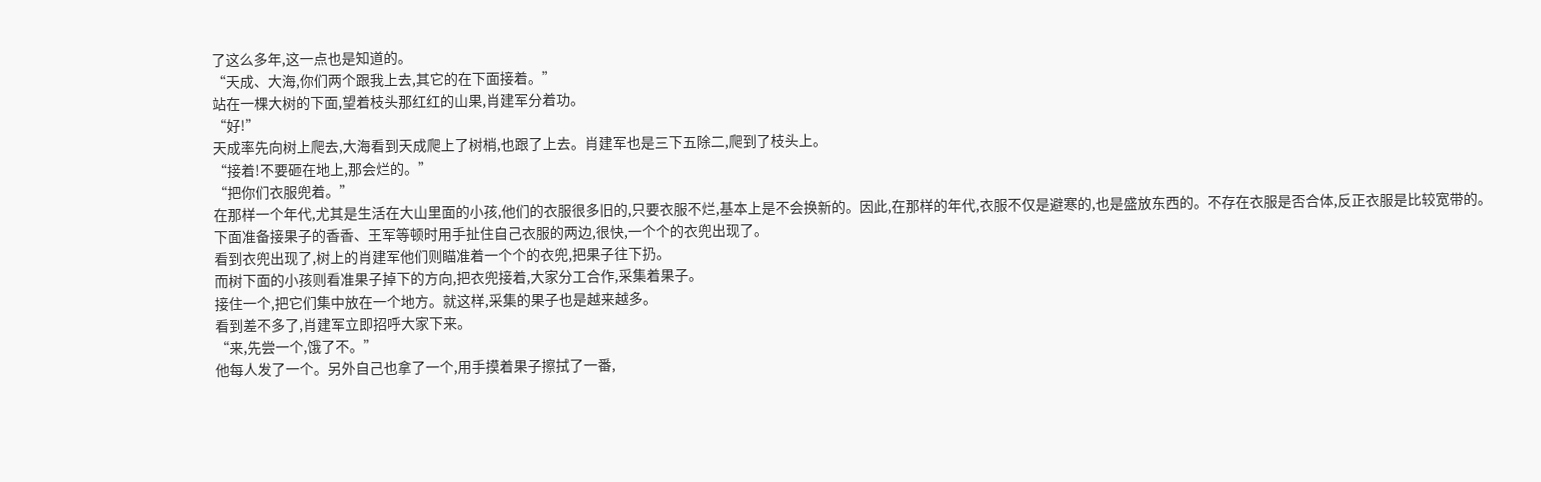了这么多年,这一点也是知道的。
“天成、大海,你们两个跟我上去,其它的在下面接着。”
站在一棵大树的下面,望着枝头那红红的山果,肖建军分着功。
“好!”
天成率先向树上爬去,大海看到天成爬上了树梢,也跟了上去。肖建军也是三下五除二,爬到了枝头上。
“接着!不要砸在地上,那会烂的。”
“把你们衣服兜着。”
在那样一个年代,尤其是生活在大山里面的小孩,他们的衣服很多旧的,只要衣服不烂,基本上是不会换新的。因此,在那样的年代,衣服不仅是避寒的,也是盛放东西的。不存在衣服是否合体,反正衣服是比较宽带的。
下面准备接果子的香香、王军等顿时用手扯住自己衣服的两边,很快,一个个的衣兜出现了。
看到衣兜出现了,树上的肖建军他们则瞄准着一个个的衣兜,把果子往下扔。
而树下面的小孩则看准果子掉下的方向,把衣兜接着,大家分工合作,采集着果子。
接住一个,把它们集中放在一个地方。就这样,采集的果子也是越来越多。
看到差不多了,肖建军立即招呼大家下来。
“来,先尝一个,饿了不。”
他每人发了一个。另外自己也拿了一个,用手摸着果子擦拭了一番,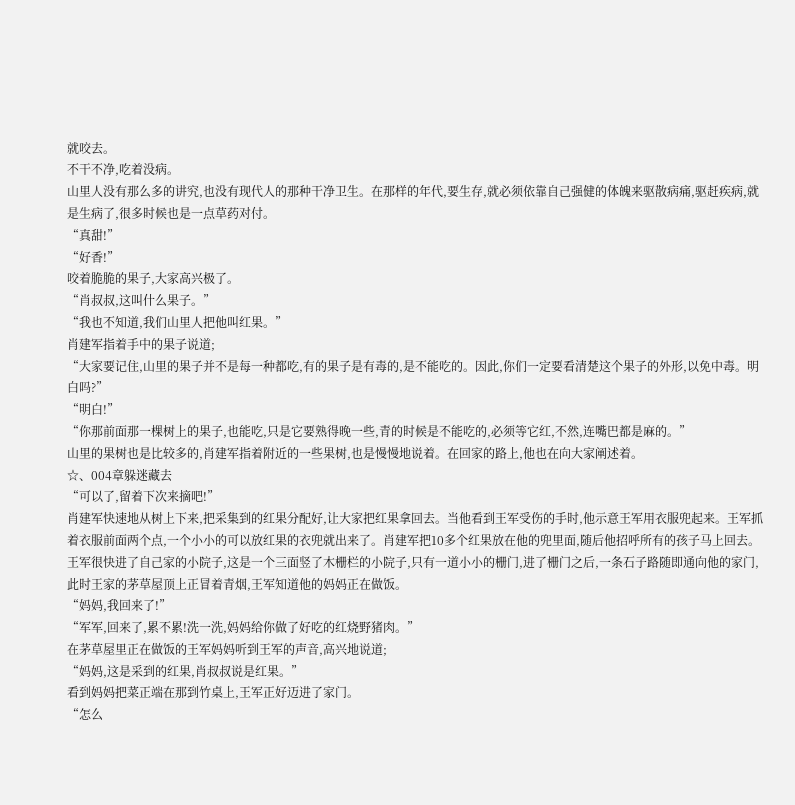就咬去。
不干不净,吃着没病。
山里人没有那么多的讲究,也没有现代人的那种干净卫生。在那样的年代,要生存,就必须依靠自己强健的体魄来驱散病痛,驱赶疾病,就是生病了,很多时候也是一点草药对付。
“真甜!”
“好香!”
咬着脆脆的果子,大家高兴极了。
“肖叔叔,这叫什么果子。”
“我也不知道,我们山里人把他叫红果。”
肖建军指着手中的果子说道;
“大家要记住,山里的果子并不是每一种都吃,有的果子是有毒的,是不能吃的。因此,你们一定要看清楚这个果子的外形,以免中毒。明白吗?”
“明白!”
“你那前面那一棵树上的果子,也能吃,只是它要熟得晚一些,青的时候是不能吃的,必须等它红,不然,连嘴巴都是麻的。”
山里的果树也是比较多的,肖建军指着附近的一些果树,也是慢慢地说着。在回家的路上,他也在向大家阐述着。
☆、004章躲迷藏去
“可以了,留着下次来摘吧!”
肖建军快速地从树上下来,把采集到的红果分配好,让大家把红果拿回去。当他看到王军受伤的手时,他示意王军用衣服兜起来。王军抓着衣服前面两个点,一个小小的可以放红果的衣兜就出来了。肖建军把10多个红果放在他的兜里面,随后他招呼所有的孩子马上回去。
王军很快进了自己家的小院子,这是一个三面竖了木栅栏的小院子,只有一道小小的栅门,进了栅门之后,一条石子路随即通向他的家门,此时王家的茅草屋顶上正冒着青烟,王军知道他的妈妈正在做饭。
“妈妈,我回来了!”
“军军,回来了,累不累!洗一洗,妈妈给你做了好吃的红烧野猪肉。”
在茅草屋里正在做饭的王军妈妈听到王军的声音,高兴地说道;
“妈妈,这是采到的红果,肖叔叔说是红果。”
看到妈妈把菜正端在那到竹桌上,王军正好迈进了家门。
“怎么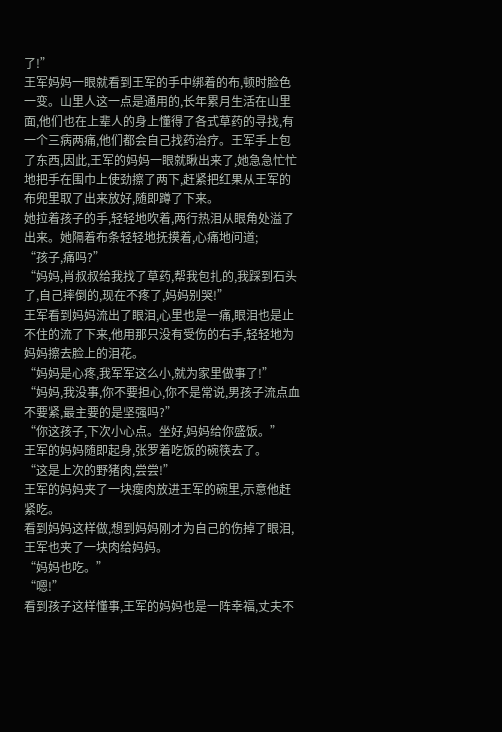了!”
王军妈妈一眼就看到王军的手中绑着的布,顿时脸色一变。山里人这一点是通用的,长年累月生活在山里面,他们也在上辈人的身上懂得了各式草药的寻找,有一个三病两痛,他们都会自己找药治疗。王军手上包了东西,因此,王军的妈妈一眼就瞅出来了,她急急忙忙地把手在围巾上使劲擦了两下,赶紧把红果从王军的布兜里取了出来放好,随即蹲了下来。
她拉着孩子的手,轻轻地吹着,两行热泪从眼角处溢了出来。她隔着布条轻轻地抚摸着,心痛地问道;
“孩子,痛吗?”
“妈妈,肖叔叔给我找了草药,帮我包扎的,我踩到石头了,自己摔倒的,现在不疼了,妈妈别哭!”
王军看到妈妈流出了眼泪,心里也是一痛,眼泪也是止不住的流了下来,他用那只没有受伤的右手,轻轻地为妈妈擦去脸上的泪花。
“妈妈是心疼,我军军这么小,就为家里做事了!”
“妈妈,我没事,你不要担心,你不是常说,男孩子流点血不要紧,最主要的是坚强吗?”
“你这孩子,下次小心点。坐好,妈妈给你盛饭。”
王军的妈妈随即起身,张罗着吃饭的碗筷去了。
“这是上次的野猪肉,尝尝!”
王军的妈妈夹了一块瘦肉放进王军的碗里,示意他赶紧吃。
看到妈妈这样做,想到妈妈刚才为自己的伤掉了眼泪,王军也夹了一块肉给妈妈。
“妈妈也吃。”
“嗯!”
看到孩子这样懂事,王军的妈妈也是一阵幸福,丈夫不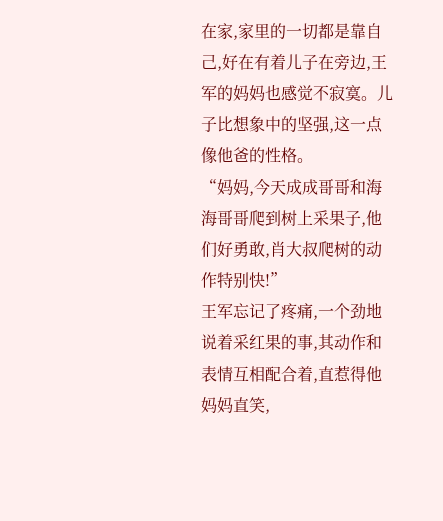在家,家里的一切都是靠自己,好在有着儿子在旁边,王军的妈妈也感觉不寂寞。儿子比想象中的坚强,这一点像他爸的性格。
“妈妈,今天成成哥哥和海海哥哥爬到树上采果子,他们好勇敢,肖大叔爬树的动作特别快!”
王军忘记了疼痛,一个劲地说着采红果的事,其动作和表情互相配合着,直惹得他妈妈直笑,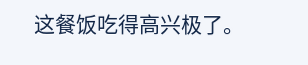这餐饭吃得高兴极了。